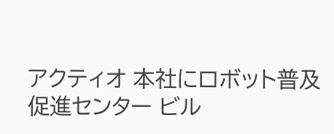アクティオ 本社にロボット普及促進センター ビル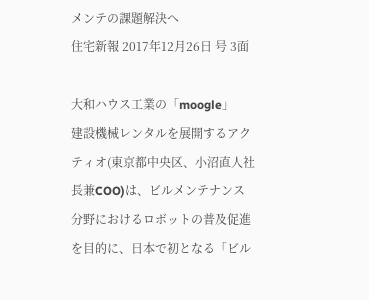メンテの課題解決へ
住宅新報 2017年12月26日 号 3面

大和ハウス工業の「moogle」
建設機械レンタルを展開するアクティオ(東京都中央区、小沼直人社長兼COO)は、ビルメンテナンス分野におけるロボットの普及促進を目的に、日本で初となる「ビル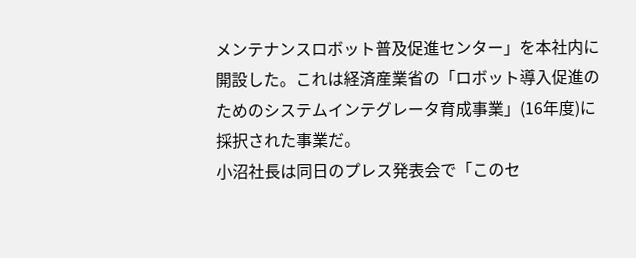メンテナンスロボット普及促進センター」を本社内に開設した。これは経済産業省の「ロボット導入促進のためのシステムインテグレータ育成事業」(16年度)に採択された事業だ。
小沼社長は同日のプレス発表会で「このセ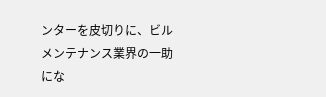ンターを皮切りに、ビルメンテナンス業界の一助にな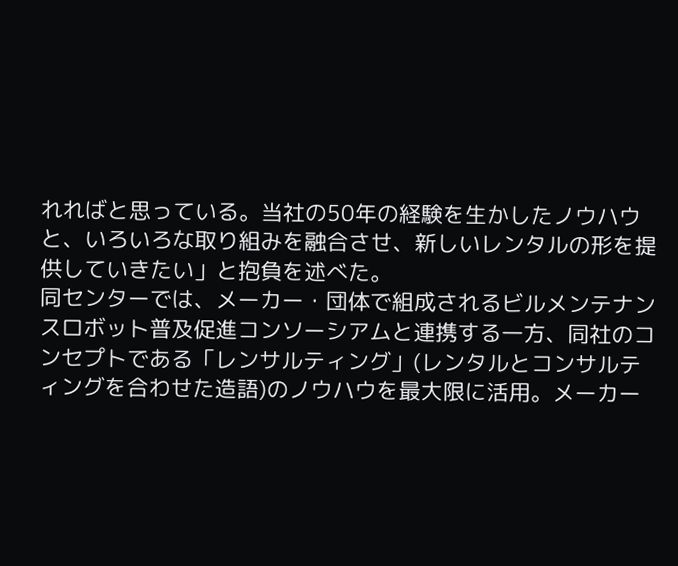れればと思っている。当社の50年の経験を生かしたノウハウと、いろいろな取り組みを融合させ、新しいレンタルの形を提供していきたい」と抱負を述べた。
同センターでは、メーカー・団体で組成されるビルメンテナンスロボット普及促進コンソーシアムと連携する一方、同社のコンセプトである「レンサルティング」(レンタルとコンサルティングを合わせた造語)のノウハウを最大限に活用。メーカー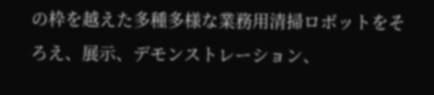の枠を越えた多種多様な業務用清掃ロボットをそろえ、展示、デモンストレーション、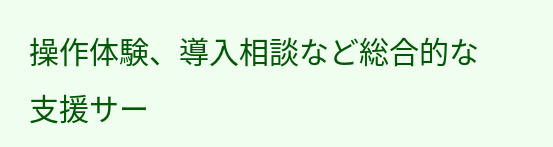操作体験、導入相談など総合的な支援サー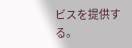ビスを提供する。